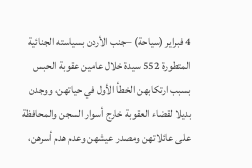4 فبراير (سياحة) –جنب الأردن بسياسته الجنائية المتطورة 552 سيدة خلال عامين عقوبة الحبس بسبب ارتكابهن الخطأ الأول في حياتهن، ووجدن بديلا لقضاء العقوبة خارج أسوار السجن والمحافظة على عائلاتهن ومصدر عيشهن وعدم هدم أسرهن،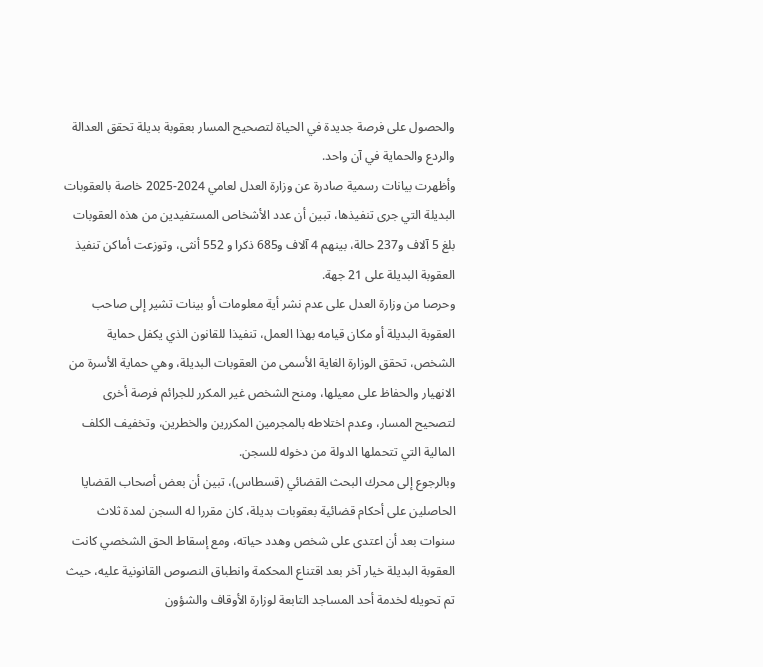والحصول على فرصة جديدة في الحياة لتصحيح المسار بعقوبة بديلة تحقق العدالة والردع والحماية في آن واحد.
وأظهرت بيانات رسمية صادرة عن وزارة العدل لعامي 2024-2025 خاصة بالعقوبات البديلة التي جرى تنفيذها، تبين أن عدد الأشخاص المستفيدين من هذه العقوبات بلغ 5 آلاف و237 حالة، بينهم 4 آلاف و685 ذكرا و 552 أنثى، وتوزعت أماكن تنفيذ العقوبة البديلة على 21 جهة.
وحرصا من وزارة العدل على عدم نشر أية معلومات أو بينات تشير إلى صاحب العقوبة البديلة أو مكان قيامه بهذا العمل، تنفيذا للقانون الذي يكفل حماية الشخص، تحقق الوزارة الغاية الأسمى من العقوبات البديلة، وهي حماية الأسرة من الانهيار والحفاظ على معيلها، ومنح الشخص غير المكرر للجرائم فرصة أخرى لتصحيح المسار، وعدم اختلاطه بالمجرمين المكررين والخطرين، وتخفيف الكلف المالية التي تتحملها الدولة من دخوله للسجن.
وبالرجوع إلى محرك البحث القضائي (قسطاس)، تبين أن بعض أصحاب القضايا الحاصلين على أحكام قضائية بعقوبات بديلة، كان مقررا له السجن لمدة ثلاث سنوات بعد أن اعتدى على شخص وهدد حياته، ومع إسقاط الحق الشخصي كانت العقوبة البديلة خيار آخر بعد اقتناع المحكمة وانطباق النصوص القانونية عليه، حيث تم تحويله لخدمة أحد المساجد التابعة لوزارة الأوقاف والشؤون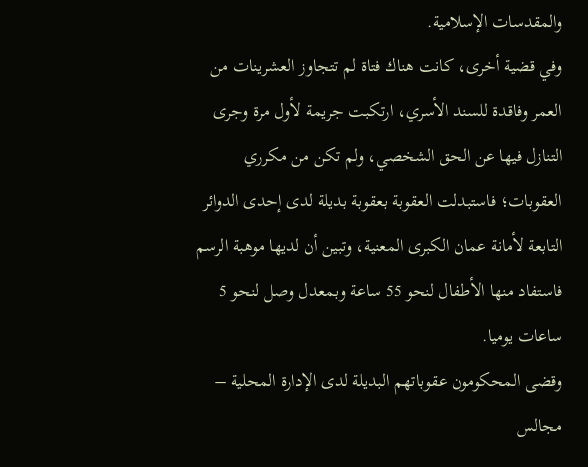والمقدسات الإسلامية.
وفي قضية أخرى، كانت هناك فتاة لم تتجاوز العشرينات من العمر وفاقدة للسند الأسري، ارتكبت جريمة لأول مرة وجرى التنازل فيها عن الحق الشخصي، ولم تكن من مكرري العقوبات؛ فاستبدلت العقوبة بعقوبة بديلة لدى إحدى الدوائر التابعة لأمانة عمان الكبرى المعنية، وتبين أن لديها موهبة الرسم فاستفاد منها الأطفال لنحو 55 ساعة وبمعدل وصل لنحو 5 ساعات يوميا.
وقضى المحكومون عقوباتهم البديلة لدى الإدارة المحلية – مجالس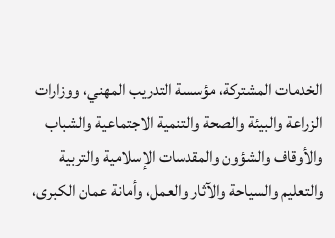الخدمات المشتركة، مؤسسة التدريب المهني، ووزارات الزراعة والبيئة والصحة والتنمية الاجتماعية والشباب والأوقاف والشؤون والمقدسات الإسلامية والتربية والتعليم والسياحة والآثار والعمل، وأمانة عمان الكبرى،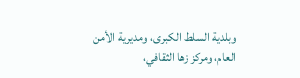وبلدية السلط الكبرى، ومديرية الأمن العام، ومركز زها الثقافي،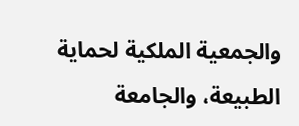والجمعية الملكية لحماية الطبيعة، والجامعة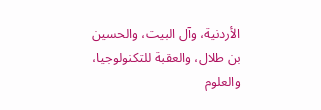الأردنية، وآل البيت، والحسين بن طلال، والعقبة للتكنولوجيا، والعلوم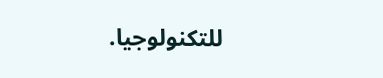للتكنولوجيا.